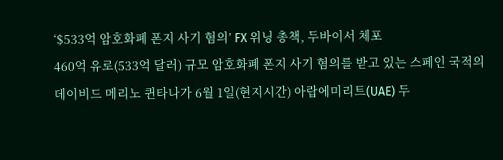‘$533억 암호화폐 폰지 사기 혐의’ FX 위닝 총책, 두바이서 체포
460억 유로(533억 달러) 규모 암호화폐 폰지 사기 혐의를 받고 있는 스페인 국적의 데이비드 메리노 퀸타나가 6월 1일(현지시간) 아랍에미리트(UAE) 두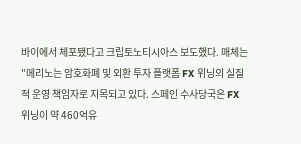바이에서 체포됐다고 크립토노티시아스 보도했다. 매체는 "메리노는 암호화폐 및 외환 투자 플랫폼 FX 위닝의 실질적 운영 책임자로 지목되고 있다. 스페인 수사당국은 FX 위닝이 약 460억유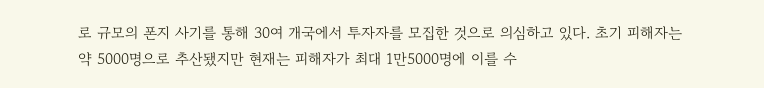로 규모의 폰지 사기를 통해 30여 개국에서 투자자를 모집한 것으로 의심하고 있다. 초기 피해자는 약 5000명으로 추산됐지만 현재는 피해자가 최대 1만5000명에 이를 수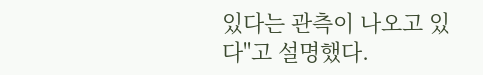있다는 관측이 나오고 있다"고 설명했다.